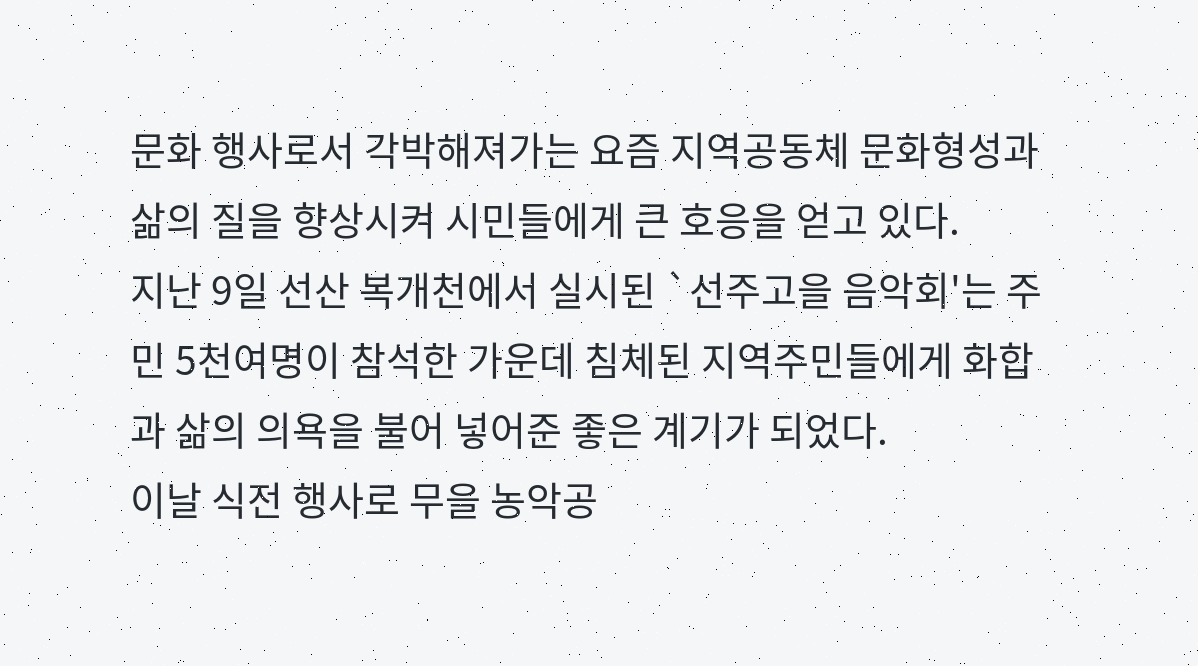문화 행사로서 각박해져가는 요즘 지역공동체 문화형성과 삶의 질을 향상시켜 시민들에게 큰 호응을 얻고 있다.
지난 9일 선산 복개천에서 실시된 `선주고을 음악회'는 주민 5천여명이 참석한 가운데 침체된 지역주민들에게 화합과 삶의 의욕을 불어 넣어준 좋은 계기가 되었다.
이날 식전 행사로 무을 농악공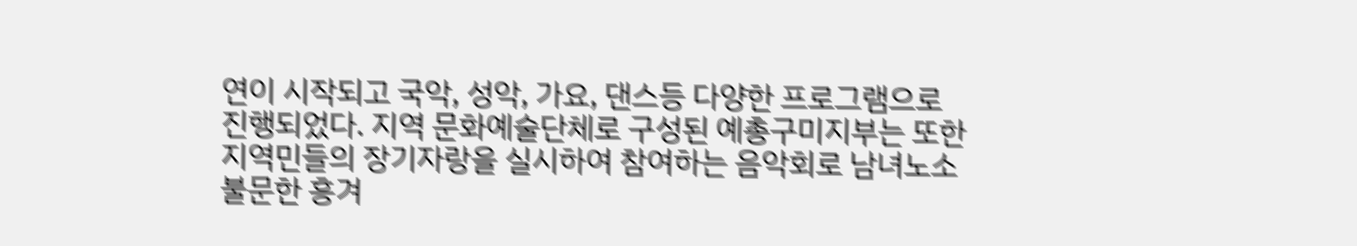연이 시작되고 국악, 성악, 가요, 댄스등 다양한 프로그램으로 진행되었다. 지역 문화예술단체로 구성된 예총구미지부는 또한 지역민들의 장기자랑을 실시하여 참여하는 음악회로 남녀노소 불문한 흥겨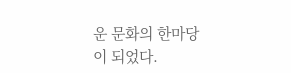운 문화의 한마당이 되었다.